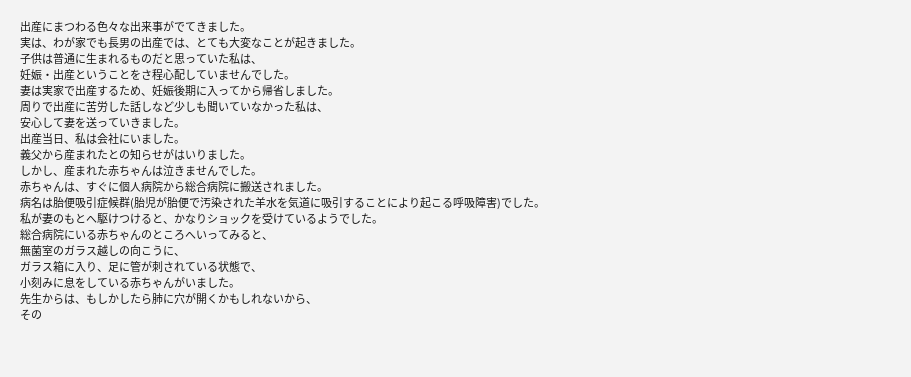出産にまつわる色々な出来事がでてきました。
実は、わが家でも長男の出産では、とても大変なことが起きました。
子供は普通に生まれるものだと思っていた私は、
妊娠・出産ということをさ程心配していませんでした。
妻は実家で出産するため、妊娠後期に入ってから帰省しました。
周りで出産に苦労した話しなど少しも聞いていなかった私は、
安心して妻を送っていきました。
出産当日、私は会社にいました。
義父から産まれたとの知らせがはいりました。
しかし、産まれた赤ちゃんは泣きませんでした。
赤ちゃんは、すぐに個人病院から総合病院に搬送されました。
病名は胎便吸引症候群(胎児が胎便で汚染された羊水を気道に吸引することにより起こる呼吸障害)でした。
私が妻のもとへ駆けつけると、かなりショックを受けているようでした。
総合病院にいる赤ちゃんのところへいってみると、
無菌室のガラス越しの向こうに、
ガラス箱に入り、足に管が刺されている状態で、
小刻みに息をしている赤ちゃんがいました。
先生からは、もしかしたら肺に穴が開くかもしれないから、
その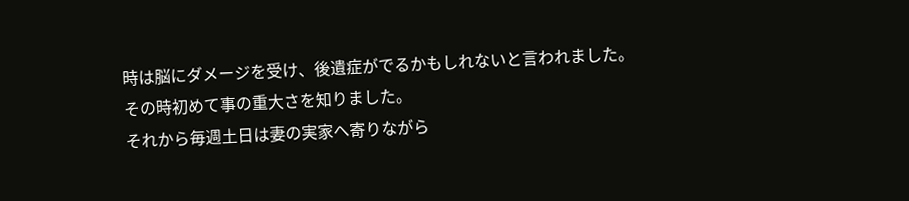時は脳にダメージを受け、後遺症がでるかもしれないと言われました。
その時初めて事の重大さを知りました。
それから毎週土日は妻の実家へ寄りながら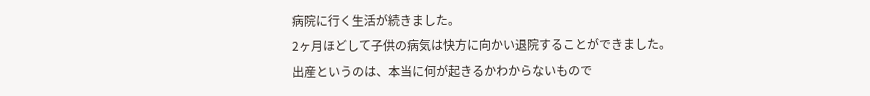病院に行く生活が続きました。
2ヶ月ほどして子供の病気は快方に向かい退院することができました。
出産というのは、本当に何が起きるかわからないもので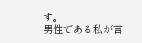す。
男性である私が言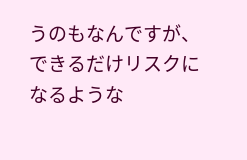うのもなんですが、
できるだけリスクになるような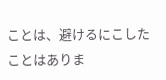ことは、避けるにこしたことはありま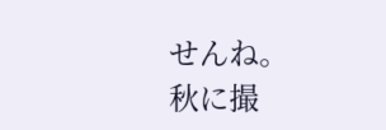せんね。
秋に撮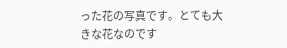った花の写真です。とても大きな花なのです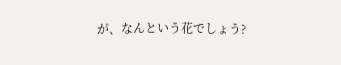が、なんという花でしょう?